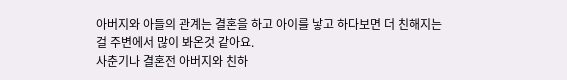아버지와 아들의 관계는 결혼을 하고 아이를 낳고 하다보면 더 친해지는 걸 주변에서 많이 봐온것 같아요.
사춘기나 결혼전 아버지와 친하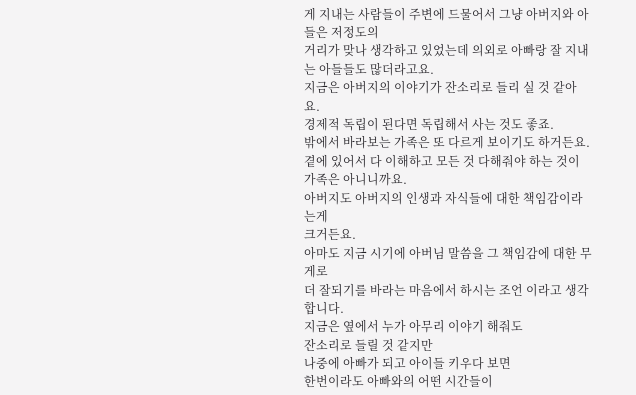게 지내는 사람들이 주변에 드물어서 그냥 아버지와 아들은 저정도의
거리가 맞나 생각하고 있었는데 의외로 아빠랑 잘 지내는 아들들도 많더라고요.
지금은 아버지의 이야기가 잔소리로 들리 실 것 같아요.
경제적 독립이 된다면 독립해서 사는 것도 좋죠.
밖에서 바라보는 가족은 또 다르게 보이기도 하거든요.
곁에 있어서 다 이해하고 모든 것 다해줘야 하는 것이
가족은 아니니까요.
아버지도 아버지의 인생과 자식들에 대한 책임감이라는게
크거든요.
아마도 지금 시기에 아버님 말씀을 그 책임감에 대한 무게로
더 잘되기를 바라는 마음에서 하시는 조언 이라고 생각합니다.
지금은 옆에서 누가 아무리 이야기 해줘도
잔소리로 들릴 것 같지만
나중에 아빠가 되고 아이들 키우다 보면
한번이라도 아빠와의 어떤 시간들이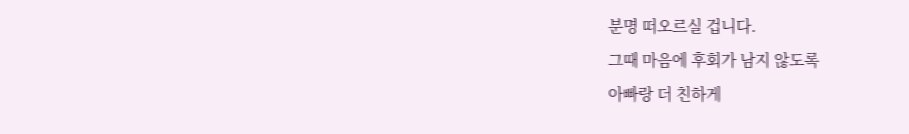분명 떠오르실 겁니다.
그때 마음에 후회가 남지 않도록
아빠랑 더 친하게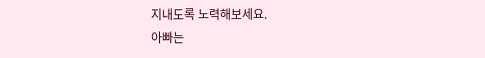지내도록 노력해보세요.
아빠는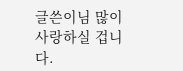글쓴이님 많이 사랑하실 겁니다.